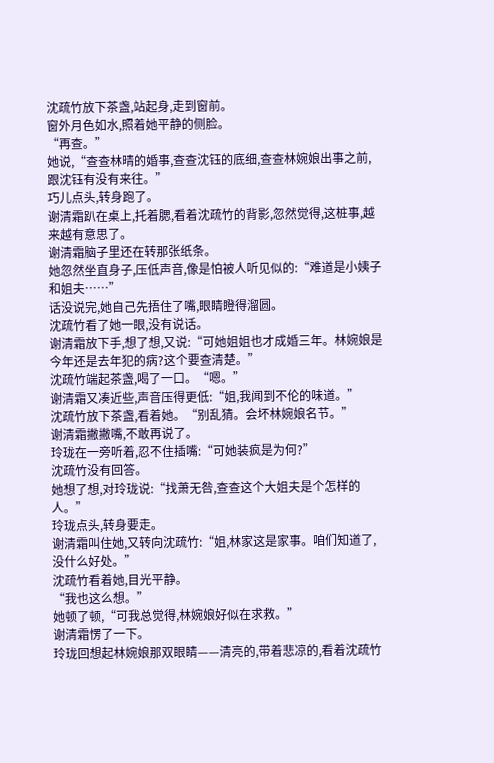沈疏竹放下茶盏,站起身,走到窗前。
窗外月色如水,照着她平静的侧脸。
“再查。”
她说,“查查林晴的婚事,查查沈钰的底细,查查林婉娘出事之前,跟沈钰有没有来往。”
巧儿点头,转身跑了。
谢清霜趴在桌上,托着腮,看着沈疏竹的背影,忽然觉得,这桩事,越来越有意思了。
谢清霜脑子里还在转那张纸条。
她忽然坐直身子,压低声音,像是怕被人听见似的:“难道是小姨子和姐夫……”
话没说完,她自己先捂住了嘴,眼睛瞪得溜圆。
沈疏竹看了她一眼,没有说话。
谢清霜放下手,想了想,又说:“可她姐姐也才成婚三年。林婉娘是今年还是去年犯的病?这个要查清楚。”
沈疏竹端起茶盏,喝了一口。“嗯。”
谢清霜又凑近些,声音压得更低:“姐,我闻到不伦的味道。”
沈疏竹放下茶盏,看着她。“别乱猜。会坏林婉娘名节。”
谢清霜撇撇嘴,不敢再说了。
玲珑在一旁听着,忍不住插嘴:“可她装疯是为何?”
沈疏竹没有回答。
她想了想,对玲珑说:“找萧无咎,查查这个大姐夫是个怎样的人。”
玲珑点头,转身要走。
谢清霜叫住她,又转向沈疏竹:“姐,林家这是家事。咱们知道了,没什么好处。”
沈疏竹看着她,目光平静。
“我也这么想。”
她顿了顿,“可我总觉得,林婉娘好似在求救。”
谢清霜愣了一下。
玲珑回想起林婉娘那双眼睛——清亮的,带着悲凉的,看着沈疏竹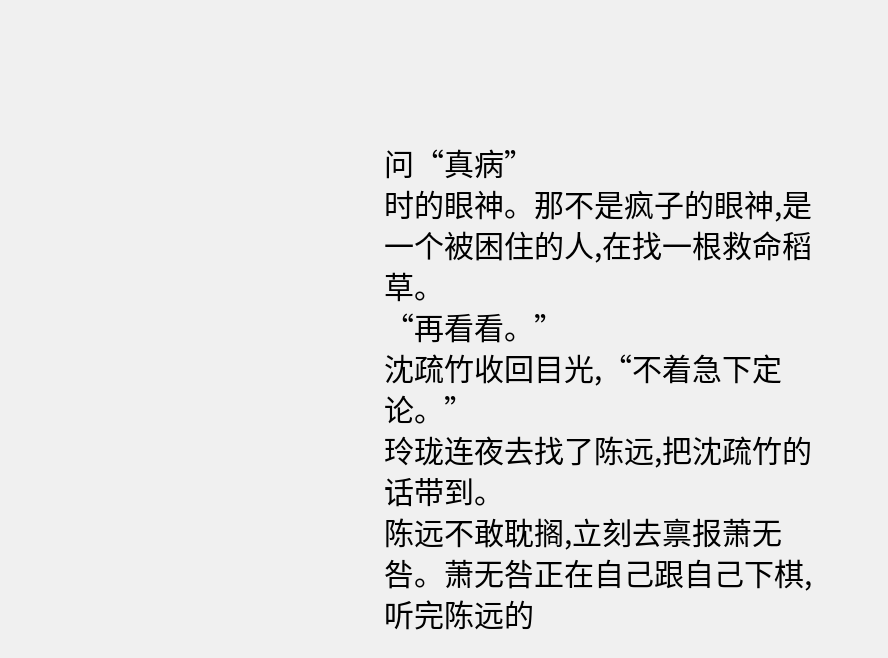问“真病”
时的眼神。那不是疯子的眼神,是一个被困住的人,在找一根救命稻草。
“再看看。”
沈疏竹收回目光,“不着急下定论。”
玲珑连夜去找了陈远,把沈疏竹的话带到。
陈远不敢耽搁,立刻去禀报萧无咎。萧无咎正在自己跟自己下棋,听完陈远的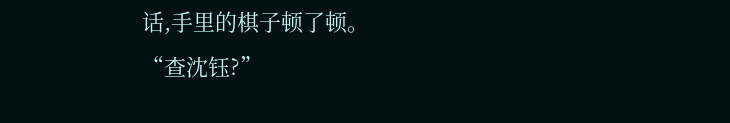话,手里的棋子顿了顿。
“查沈钰?”